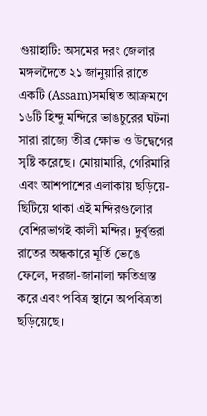গুয়াহাটি: অসমের দরং জেলার মঙ্গলদৈতে ২১ জানুয়ারি রাতে একটি (Assam)সমন্বিত আক্রমণে ১৬টি হিন্দু মন্দিরে ভাঙচুরের ঘটনা সারা রাজ্যে তীব্র ক্ষোভ ও উদ্বেগের সৃষ্টি করেছে। মোয়ামারি, গেরিমারি এবং আশপাশের এলাকায় ছড়িয়ে-ছিটিয়ে থাকা এই মন্দিরগুলোর বেশিরভাগই কালী মন্দির। দুর্বৃত্তরা রাতের অন্ধকারে মূর্তি ভেঙে ফেলে, দরজা-জানালা ক্ষতিগ্রস্ত করে এবং পবিত্র স্থানে অপবিত্রতা ছড়িয়েছে।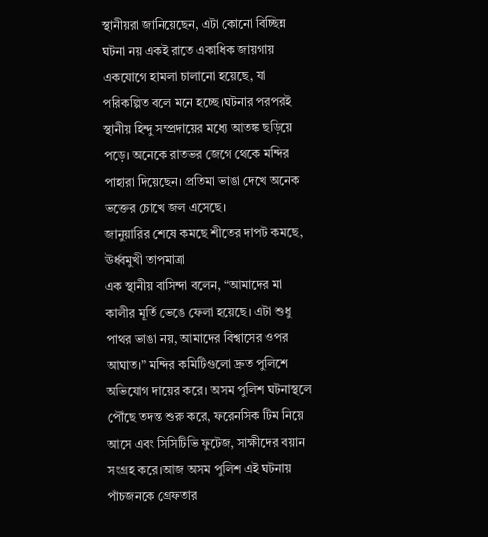স্থানীয়রা জানিয়েছেন, এটা কোনো বিচ্ছিন্ন ঘটনা নয় একই রাতে একাধিক জায়গায় একযোগে হামলা চালানো হয়েছে, যা পরিকল্পিত বলে মনে হচ্ছে।ঘটনার পরপরই স্থানীয় হিন্দু সম্প্রদায়ের মধ্যে আতঙ্ক ছড়িয়ে পড়ে। অনেকে রাতভর জেগে থেকে মন্দির পাহারা দিয়েছেন। প্রতিমা ভাঙা দেখে অনেক ভক্তের চোখে জল এসেছে।
জানুয়ারির শেষে কমছে শীতের দাপট কমছে, ঊর্ধ্বমুখী তাপমাত্রা
এক স্থানীয় বাসিন্দা বলেন, “আমাদের মা কালীর মূর্তি ভেঙে ফেলা হয়েছে। এটা শুধু পাথর ভাঙা নয়, আমাদের বিশ্বাসের ওপর আঘাত।” মন্দির কমিটিগুলো দ্রুত পুলিশে অভিযোগ দায়ের করে। অসম পুলিশ ঘটনাস্থলে পৌঁছে তদন্ত শুরু করে, ফরেনসিক টিম নিয়ে আসে এবং সিসিটিভি ফুটেজ, সাক্ষীদের বয়ান সংগ্রহ করে।আজ অসম পুলিশ এই ঘটনায় পাঁচজনকে গ্রেফতার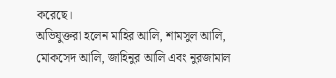করেছে।
অভিযুক্তরা হলেন মাহির আলি, শামসুল আলি, মোকসেদ আলি, জাহিনুর আলি এবং নুরজামাল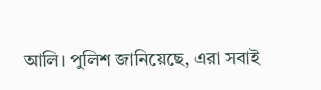আলি। পুলিশ জানিয়েছে, এরা সবাই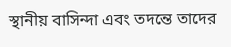স্থানীয় বাসিন্দা এবং তদন্তে তাদের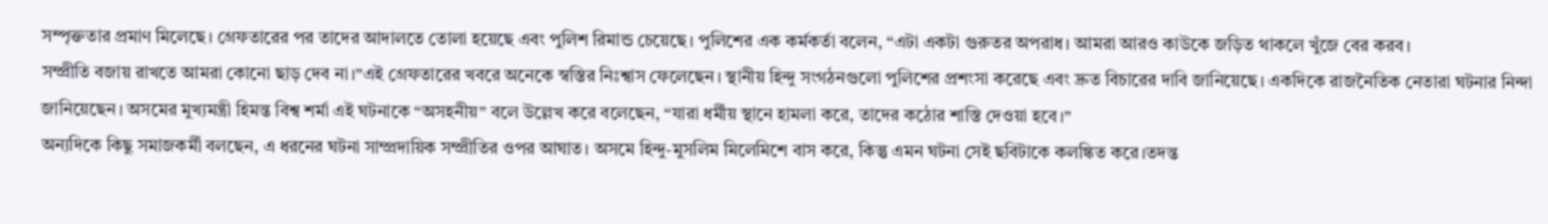সম্পৃক্ততার প্রমাণ মিলেছে। গ্রেফতারের পর তাদের আদালতে তোলা হয়েছে এবং পুলিশ রিমান্ড চেয়েছে। পুলিশের এক কর্মকর্তা বলেন, “এটা একটা গুরুতর অপরাধ। আমরা আরও কাউকে জড়িত থাকলে খুঁজে বের করব।
সম্প্রীতি বজায় রাখতে আমরা কোনো ছাড় দেব না।”এই গ্রেফতারের খবরে অনেকে স্বস্তির নিঃশ্বাস ফেলেছেন। স্থানীয় হিন্দু সংগঠনগুলো পুলিশের প্রশংসা করেছে এবং দ্রুত বিচারের দাবি জানিয়েছে। একদিকে রাজনৈতিক নেতারা ঘটনার নিন্দা জানিয়েছেন। অসমের মুখ্যমন্ত্রী হিমন্ত বিশ্ব শর্মা এই ঘটনাকে “অসহনীয়” বলে উল্লেখ করে বলেছেন, “যারা ধর্মীয় স্থানে হামলা করে, তাদের কঠোর শাস্তি দেওয়া হবে।”
অন্যদিকে কিছু সমাজকর্মী বলছেন, এ ধরনের ঘটনা সাম্প্রদায়িক সম্প্রীতির ওপর আঘাত। অসমে হিন্দু-মুসলিম মিলেমিশে বাস করে, কিন্তু এমন ঘটনা সেই ছবিটাকে কলঙ্কিত করে।তদন্ত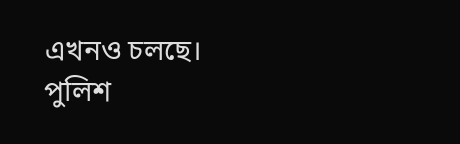এখনও চলছে। পুলিশ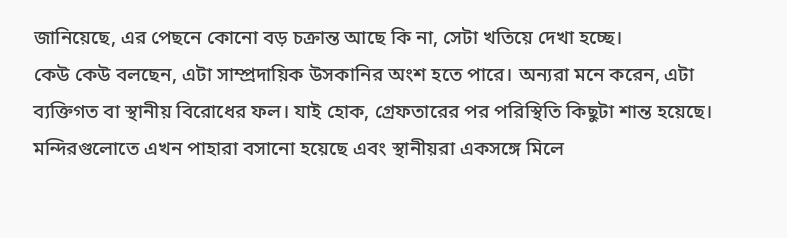জানিয়েছে, এর পেছনে কোনো বড় চক্রান্ত আছে কি না, সেটা খতিয়ে দেখা হচ্ছে।
কেউ কেউ বলছেন, এটা সাম্প্রদায়িক উসকানির অংশ হতে পারে। অন্যরা মনে করেন, এটা ব্যক্তিগত বা স্থানীয় বিরোধের ফল। যাই হোক, গ্রেফতারের পর পরিস্থিতি কিছুটা শান্ত হয়েছে। মন্দিরগুলোতে এখন পাহারা বসানো হয়েছে এবং স্থানীয়রা একসঙ্গে মিলে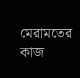মেরামতের কাজ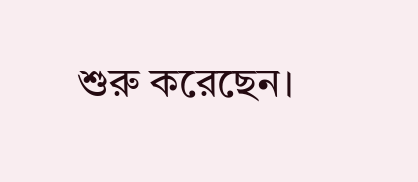শুরু করেছেন।